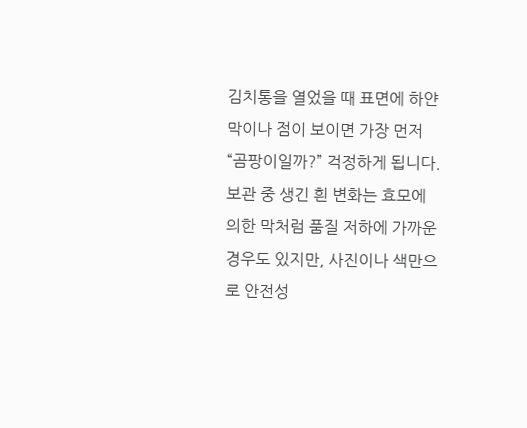김치통을 열었을 때 표면에 하얀 막이나 점이 보이면 가장 먼저 “곰팡이일까?” 걱정하게 됩니다. 보관 중 생긴 흰 변화는 효모에 의한 막처럼 품질 저하에 가까운 경우도 있지만, 사진이나 색만으로 안전성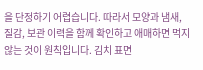을 단정하기 어렵습니다. 따라서 모양과 냄새, 질감, 보관 이력을 함께 확인하고 애매하면 먹지 않는 것이 원칙입니다. 김치 표면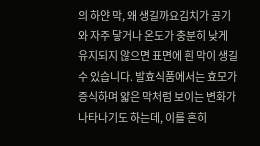의 하얀 막, 왜 생길까요김치가 공기와 자주 닿거나 온도가 충분히 낮게 유지되지 않으면 표면에 흰 막이 생길 수 있습니다. 발효식품에서는 효모가 증식하며 얇은 막처럼 보이는 변화가 나타나기도 하는데, 이를 흔히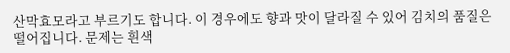산막효모라고 부르기도 합니다. 이 경우에도 향과 맛이 달라질 수 있어 김치의 품질은 떨어집니다. 문제는 흰색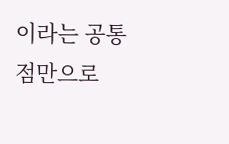이라는 공통점만으로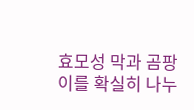효모성 막과 곰팡이를 확실히 나누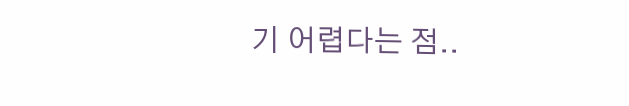기 어렵다는 점..